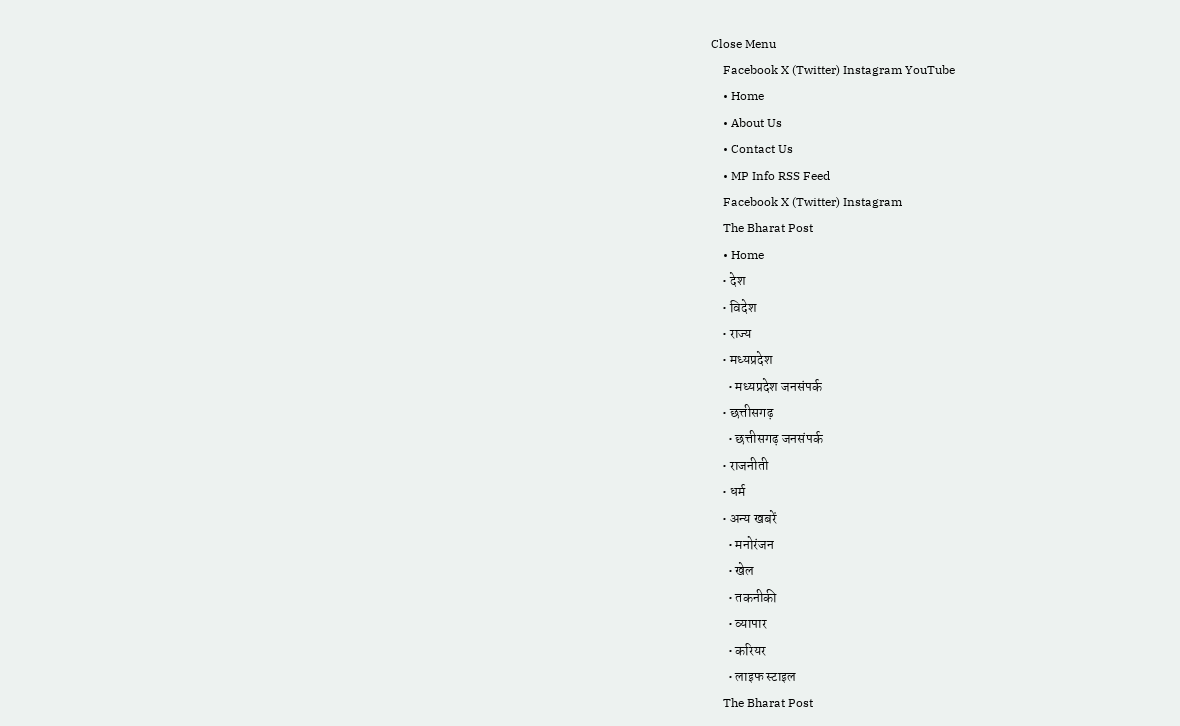Close Menu
    Facebook X (Twitter) Instagram YouTube
    • Home
    • About Us
    • Contact Us
    • MP Info RSS Feed
    Facebook X (Twitter) Instagram
    The Bharat Post
    • Home
    • देश
    • विदेश
    • राज्य
    • मध्यप्रदेश
      • मध्यप्रदेश जनसंपर्क
    • छत्तीसगढ़
      • छत्तीसगढ़ जनसंपर्क
    • राजनीती
    • धर्म
    • अन्य खबरें
      • मनोरंजन
      • खेल
      • तकनीकी
      • व्यापार
      • करियर
      • लाइफ स्टाइल
    The Bharat Post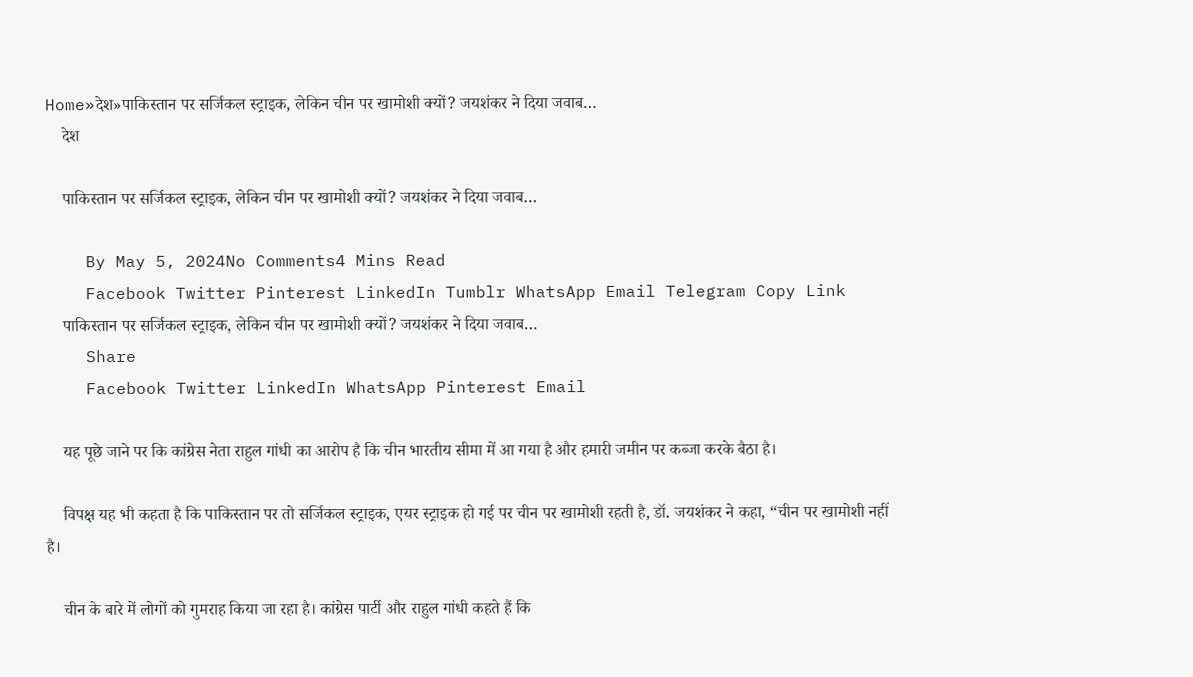Home»देश»पाकिस्तान पर सर्जिकल स्ट्राइक, लेकिन चीन पर खामोशी क्यों? जयशंकर ने दिया जवाब…
    देश

    पाकिस्तान पर सर्जिकल स्ट्राइक, लेकिन चीन पर खामोशी क्यों? जयशंकर ने दिया जवाब…

    By May 5, 2024No Comments4 Mins Read
    Facebook Twitter Pinterest LinkedIn Tumblr WhatsApp Email Telegram Copy Link
    पाकिस्तान पर सर्जिकल स्ट्राइक, लेकिन चीन पर खामोशी क्यों? जयशंकर ने दिया जवाब…
    Share
    Facebook Twitter LinkedIn WhatsApp Pinterest Email

    यह पूछे जाने पर कि कांग्रेस नेता राहुल गांधी का आरोप है कि चीन भारतीय सीमा में आ गया है और हमारी जमीन पर कब्जा करके बैठा है।

    विपक्ष यह भी कहता है कि पाकिस्तान पर तो सर्जिकल स्ट्राइक, एयर स्ट्राइक हो गई पर चीन पर खामोशी रहती है, डॉ. जयशंकर ने कहा, “चीन पर खामोशी नहीं है।

    चीन के बारे में लोगों को गुमराह किया जा रहा है। कांग्रेस पार्टी और राहुल गांधी कहते हैं कि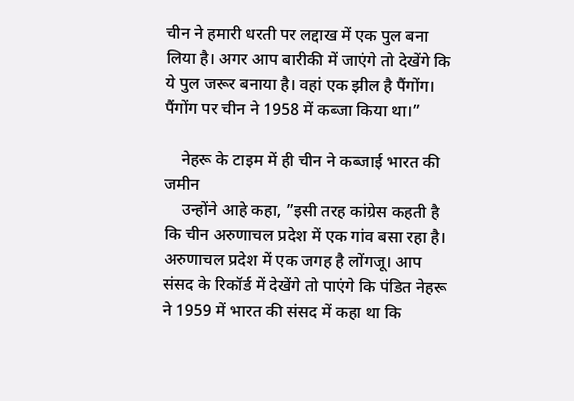चीन ने हमारी धरती पर लद्दाख में एक पुल बना लिया है। अगर आप बारीकी में जाएंगे तो देखेंगे कि ये पुल जरूर बनाया है। वहां एक झील है पैंगोंग। पैंगोंग पर चीन ने 1958 में कब्जा किया था।”

    नेहरू के टाइम में ही चीन ने कब्जाई भारत की जमीन
    उन्होंने आहे कहा, ”इसी तरह कांग्रेस कहती है कि चीन अरुणाचल प्रदेश में एक गांव बसा रहा है। अरुणाचल प्रदेश में एक जगह है लोंगजू। आप संसद के रिकॉर्ड में देखेंगे तो पाएंगे कि पंडित नेहरू ने 1959 में भारत की संसद में कहा था कि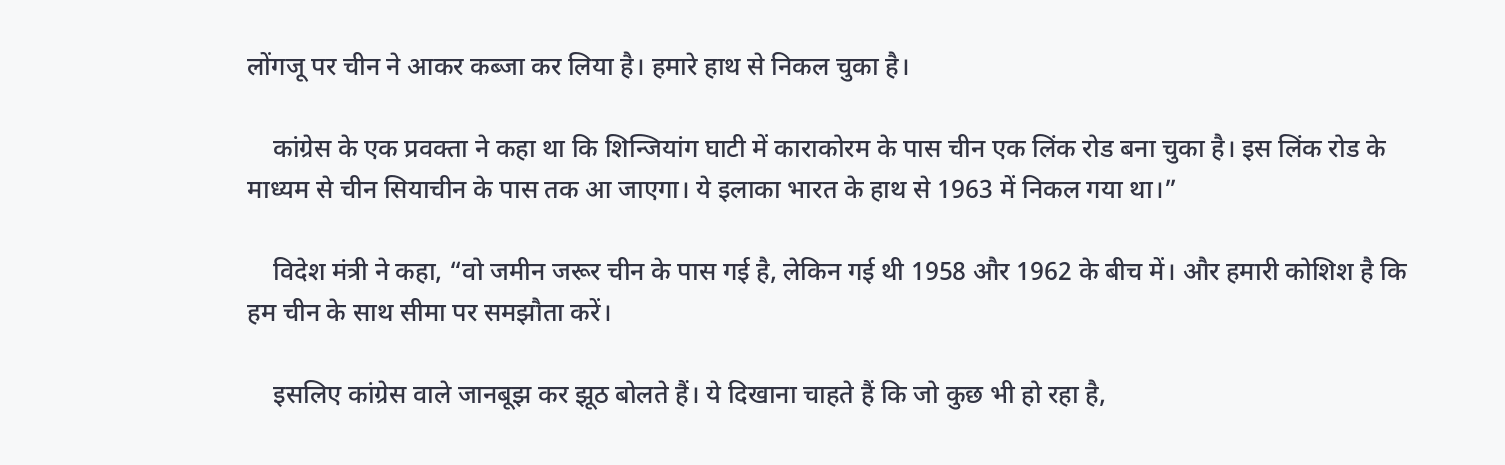लोंगजू पर चीन ने आकर कब्जा कर लिया है। हमारे हाथ से निकल चुका है।

    कांग्रेस के एक प्रवक्ता ने कहा था कि शिन्जियांग घाटी में काराकोरम के पास चीन एक लिंक रोड बना चुका है। इस लिंक रोड के माध्यम से चीन सियाचीन के पास तक आ जाएगा। ये इलाका भारत के हाथ से 1963 में निकल गया था।”

    विदेश मंत्री ने कहा, “वो जमीन जरूर चीन के पास गई है, लेकिन गई थी 1958 और 1962 के बीच में। और हमारी कोशिश है कि हम चीन के साथ सीमा पर समझौता करें।

    इसलिए कांग्रेस वाले जानबूझ कर झूठ बोलते हैं। ये दिखाना चाहते हैं कि जो कुछ भी हो रहा है,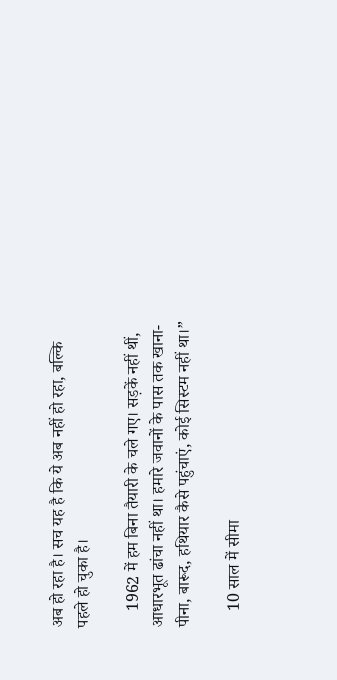अब हो रहा है। सच यह है कि ये अब नहीं हो रहा, बल्कि पहले हो चुका है।

    1962 में हम बिना तैयारी के चले गए। सड़कें नहीं थीं, आधारभूत ढांचा नहीं था। हमारे जवानों के पास तक खाना-पीना, बारूद, हथियार कैसे पहुंचाएं, कोई सिस्टम नहीं था।”

    10 साल में सीमा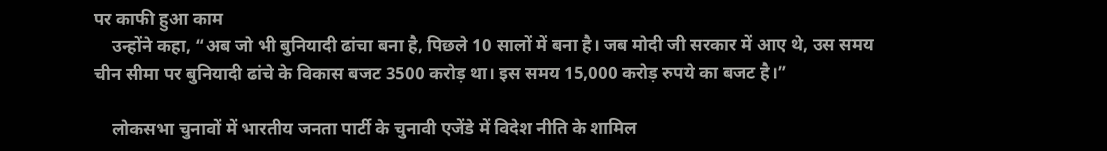पर काफी हुआ काम
    उन्होंने कहा, “अब जो भी बुनियादी ढांचा बना है, पिछले 10 सालों में बना है। जब मोदी जी सरकार में आए थे, उस समय चीन सीमा पर बुनियादी ढांचे के विकास बजट 3500 करोड़ था। इस समय 15,000 करोड़ रुपये का बजट है।”

    लोकसभा चुनावों में भारतीय जनता पार्टी के चुनावी एजेंडे में विदेश नीति के शामिल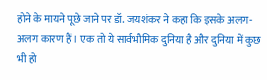होने के मायने पूछे जाने पर डॉ. जयशंकर ने कहा कि इसके अलग-अलग कारण हैं। एक तो ये सार्वभौमिक दुनिया है और दुनिया में कुछ भी हो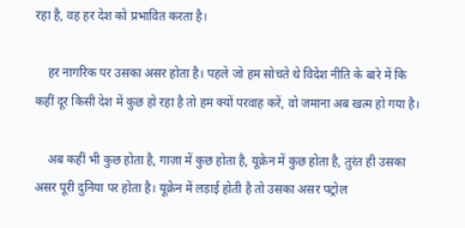रहा है, वह हर देश को प्रभावित करता है।

    हर नागरिक पर उसका असर होता है। पहले जो हम सोचते थे विदेश नीति के बारे में कि कहीं दूर किसी देश में कुछ हो रहा है तो हम क्यों परवाह करें, वो जमाना अब खत्म हो गया है।

    अब कहीं भी कुछ होता है, गाज़ा में कुछ होता है, यूक्रेन में कुछ होता है, तुरंत ही उसका असर पूरी दुनिया पर होता है। यूक्रेन में लड़ाई होती है तो उसका असर पट्रोल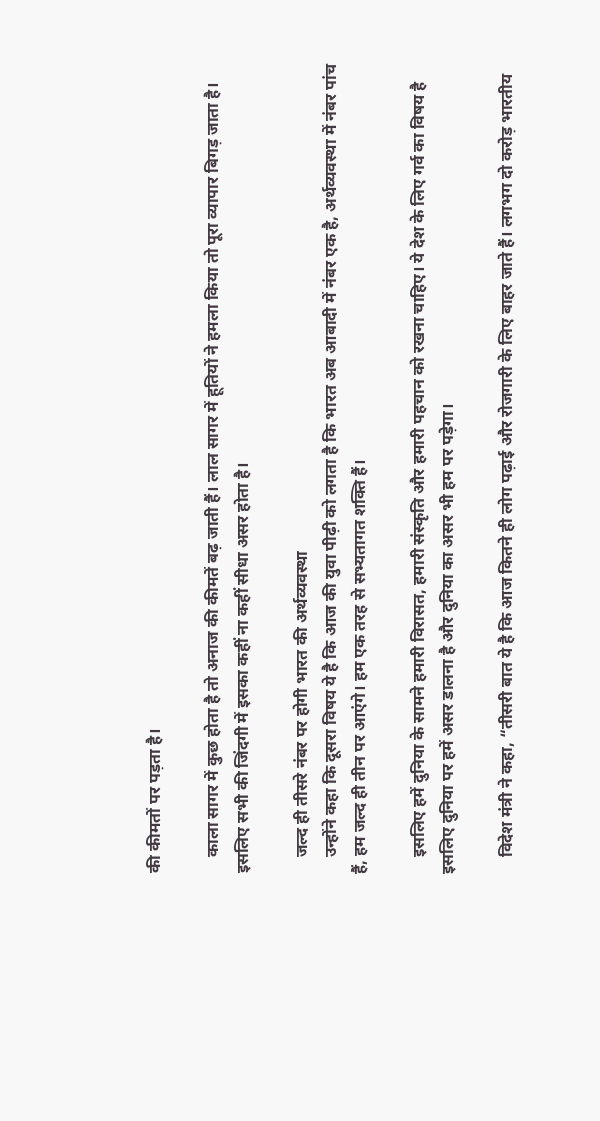की कीमतों पर पड़ता है।

    काला सागर में कुछ होता है तो अनाज की कीमतें बढ़ जाती हैं। लाल सागर में हूतियों ने हमला किया तो पूरा व्यापार बिगड़ जाता है। इसलिए सभी की जिंदगी में इसका कहीं ना कहीं सीधा असर होता है।

    जल्द ही तीसरे नंबर पर होगी भारत की अर्थव्यवस्था
    उन्होंने कहा कि दूसरा विषय ये है कि आज की युवा पीढ़ी को लगता है कि भारत अब आबादी में नंबर एक है, अर्थव्यवस्था में नंबर पांच हैं, हम जल्द ही तीन पर आएंगे। हम एक तरह से सभ्यतागत शक्ति हैं।

    इसलिए हमें दुनिया के सामने हमारी विरासत, हमारी संस्कृति और हमारी पहचान को रखना चाहिए। ये देश के लिए गर्व का विषय है इसलिए दुनिया पर हमें असर डालना है और दुनिया का असर भी हम पर पड़ेगा।

    विदेश मंत्री ने कहा, “तीसरी बात ये है कि आज कितने ही लोग पढ़ाई और रोजगारी के लिए बाहर जाते हैं। लगभग दो करोड़ भारतीय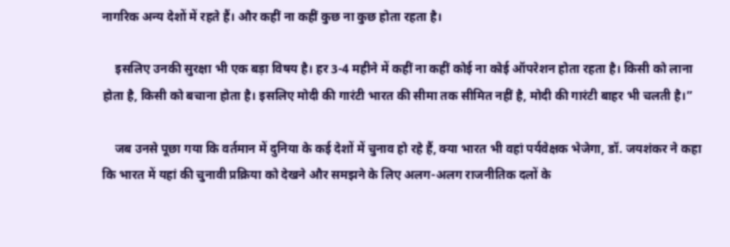नागरिक अन्य देशों में रहते हैं। और कहीं ना कहीं कुछ ना कुछ होता रहता है।

    इसलिए उनकी सुरक्षा भी एक बड़ा विषय है। हर 3-4 महीने में कहीं ना कहीं कोई ना कोई ऑपरेशन होता रहता है। किसी को लाना होता है, किसी को बचाना होता है। इसलिए मोदी की गारंटी भारत की सीमा तक सीमित नहीं है, मोदी की गारंटी बाहर भी चलती है।”

    जब उनसे पूछा गया कि वर्तमान में दुनिया के कई देशों में चुनाव हो रहे हैं, क्या भारत भी वहां पर्यवेक्षक भेजेगा, डॉ. जयशंकर ने कहा कि भारत में यहां की चुनावी प्रक्रिया को देखने और समझने के लिए अलग-अलग राजनीतिक दलों के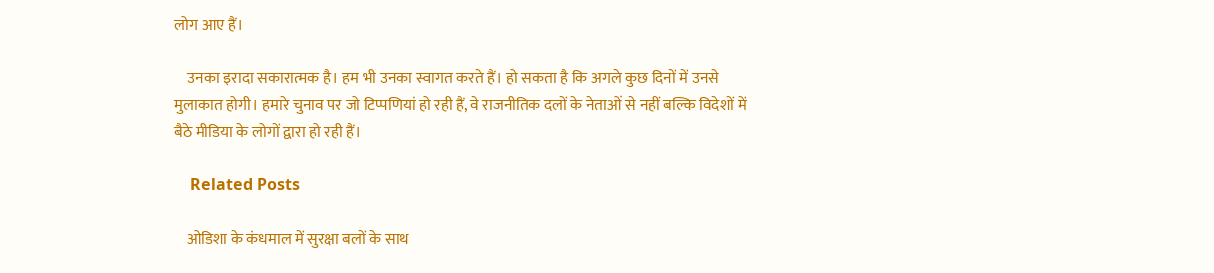लोग आए हैं।

    उनका इरादा सकारात्मक है। हम भी उनका स्वागत करते हैं। हो सकता है कि अगले कुछ दिनों में उनसे मुलाकात होगी। हमारे चुनाव पर जो टिप्पणियां हो रही हैं, वे राजनीतिक दलों के नेताओं से नहीं बल्कि विदेशों में बैठे मीडिया के लोगों द्वारा हो रही हैं।

    Related Posts

    ओडिशा के कंधमाल में सुरक्षा बलों के साथ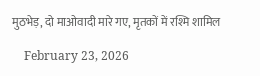मुठभेड़, दो माओवादी मारे गए, मृतकों में रश्मि शामिल

    February 23, 2026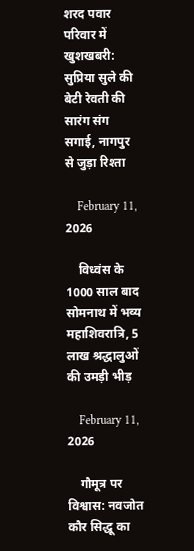शरद पवार परिवार में खुशखबरी: सुप्रिया सुले की बेटी रेवती की सारंग संग सगाई, नागपुर से जुड़ा रिश्ता

    February 11, 2026

    विध्वंस के 1000 साल बाद सोमनाथ में भव्य महाशिवरात्रि, 5 लाख श्रद्धालुओं की उमड़ी भीड़

    February 11, 2026

    गौमूत्र पर विश्वास: नवजोत कौर सिद्धू का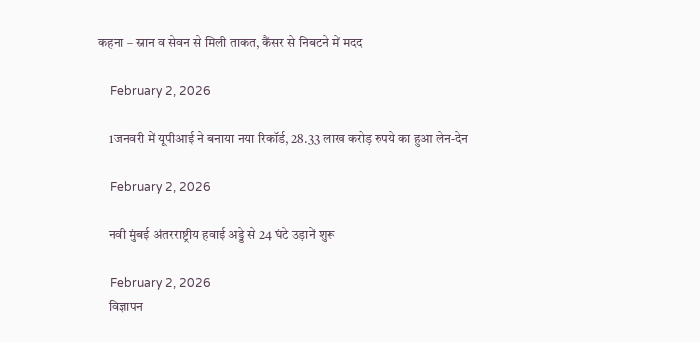कहना – स्नान व सेवन से मिली ताकत, कैंसर से निबटने में मदद

    February 2, 2026

    1जनवरी में यूपीआई ने बनाया नया रिकॉर्ड, 28.33 लाख करोड़ रुपये का हुआ लेन-देन

    February 2, 2026

    नवी मुंबई अंतरराष्ट्रीय हवाई अड्डे से 24 घंटे उड़ानें शुरू

    February 2, 2026
    विज्ञापन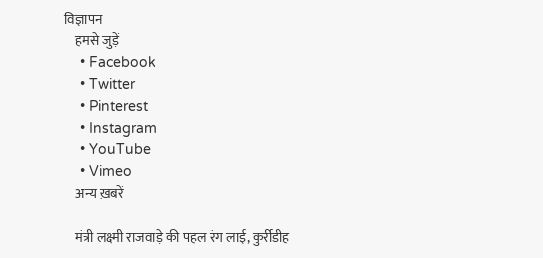विज्ञापन
    हमसे जुड़ें
    • Facebook
    • Twitter
    • Pinterest
    • Instagram
    • YouTube
    • Vimeo
    अन्य ख़बरें

    मंत्री लक्ष्मी राजवाड़े की पहल रंग लाई, कुर्रीडीह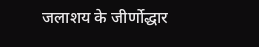जलाशय के जीर्णोद्धार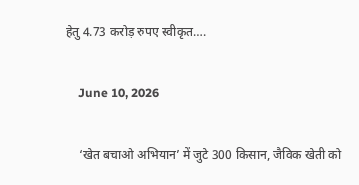हेतु 4.73 करोड़ रुपए स्वीकृत….

    June 10, 2026

    ‘खेत बचाओ अभियान’ में जुटे 300 किसान, जैविक खेती को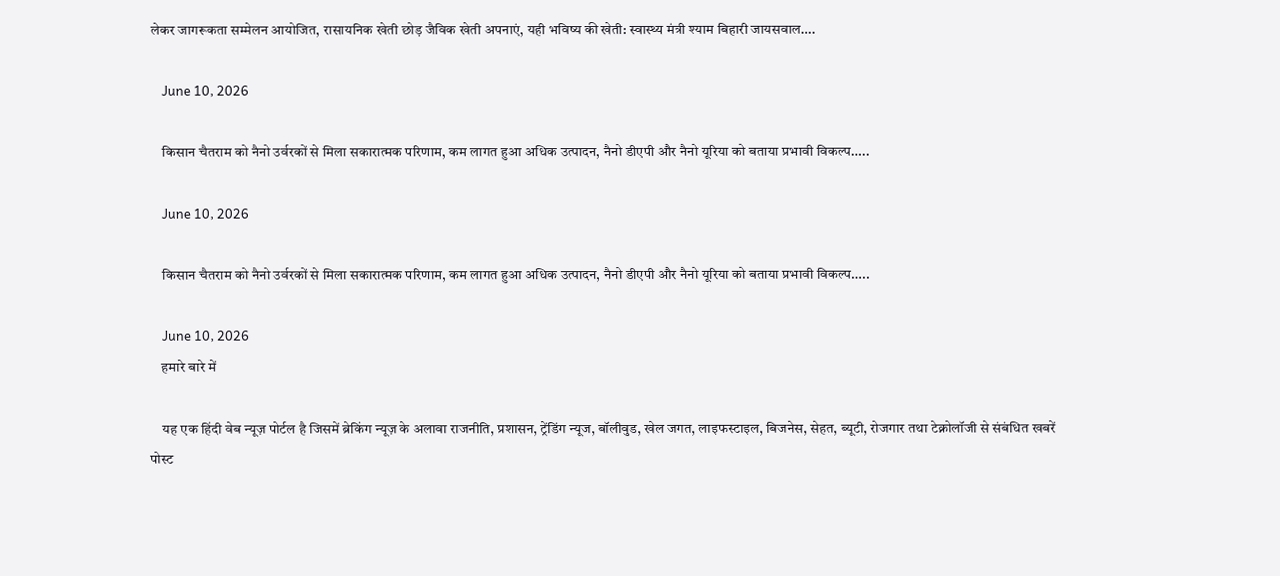लेकर जागरूकता सम्मेलन आयोजित, रासायनिक खेती छोड़ जैविक खेती अपनाएं, यही भविष्य की खेती: स्वास्थ्य मंत्री श्याम बिहारी जायसवाल….

    June 10, 2026

    किसान चैतराम को नैनो उर्वरकों से मिला सकारात्मक परिणाम, कम लागत हुआ अधिक उत्पादन, नैनो डीएपी और नैनो यूरिया को बताया प्रभावी विकल्प…..

    June 10, 2026

    किसान चैतराम को नैनो उर्वरकों से मिला सकारात्मक परिणाम, कम लागत हुआ अधिक उत्पादन, नैनो डीएपी और नैनो यूरिया को बताया प्रभावी विकल्प…..

    June 10, 2026
    हमारे बारे में

    यह एक हिंदी वेब न्यूज़ पोर्टल है जिसमें ब्रेकिंग न्यूज़ के अलावा राजनीति, प्रशासन, ट्रेंडिंग न्यूज, बॉलीवुड, खेल जगत, लाइफस्टाइल, बिजनेस, सेहत, ब्यूटी, रोजगार तथा टेक्नोलॉजी से संबंधित खबरें पोस्ट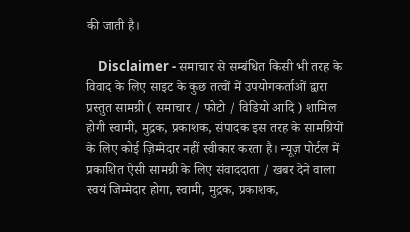की जाती है।

    Disclaimer - समाचार से सम्बंधित किसी भी तरह के विवाद के लिए साइट के कुछ तत्वों में उपयोगकर्ताओं द्वारा प्रस्तुत सामग्री ( समाचार / फोटो / विडियो आदि ) शामिल होगी स्वामी, मुद्रक, प्रकाशक, संपादक इस तरह के सामग्रियों के लिए कोई ज़िम्मेदार नहीं स्वीकार करता है। न्यूज़ पोर्टल में प्रकाशित ऐसी सामग्री के लिए संवाददाता / खबर देने वाला स्वयं जिम्मेदार होगा, स्वामी, मुद्रक, प्रकाशक,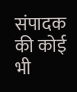संपादक की कोई भी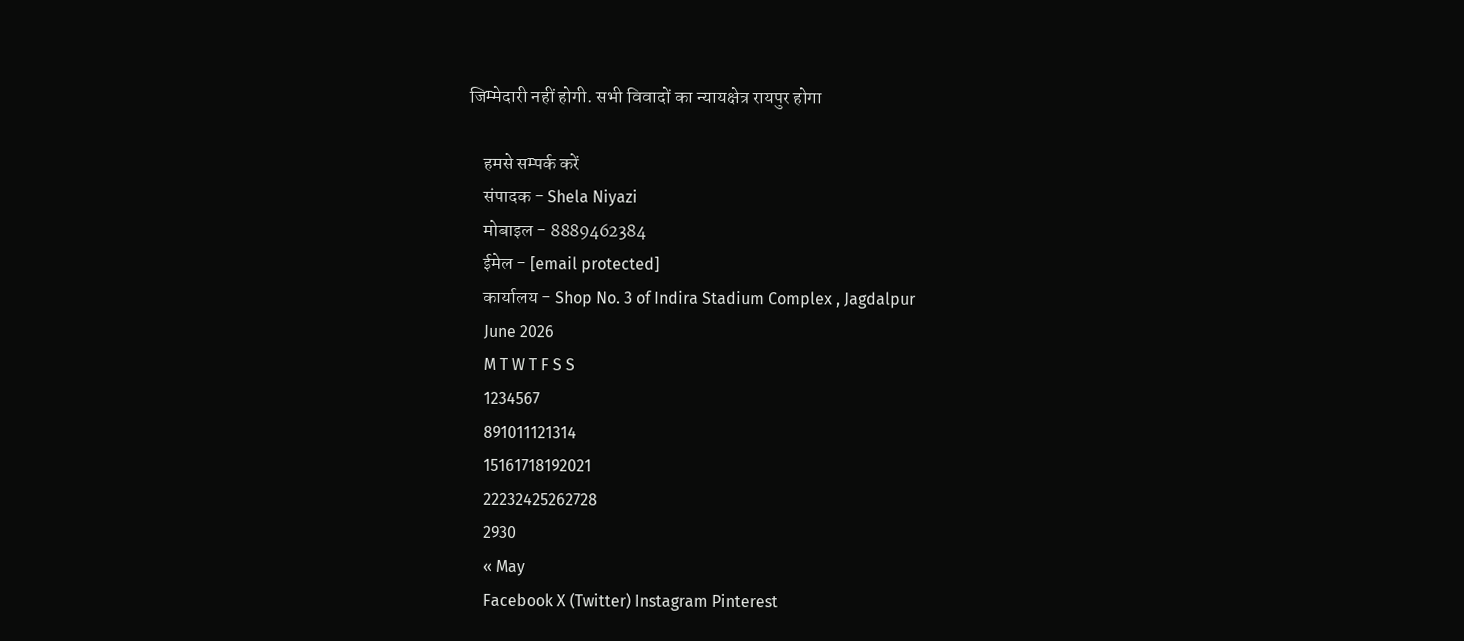जिम्मेदारी नहीं होगी. सभी विवादों का न्यायक्षेत्र रायपुर होगा

    हमसे सम्पर्क करें
    संपादक - Shela Niyazi
    मोबाइल - 8889462384
    ईमेल - [email protected]
    कार्यालय - Shop No. 3 of Indira Stadium Complex , Jagdalpur
    June 2026
    M T W T F S S
    1234567
    891011121314
    15161718192021
    22232425262728
    2930
    « May
    Facebook X (Twitter) Instagram Pinterest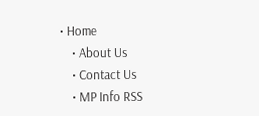• Home
    • About Us
    • Contact Us
    • MP Info RSS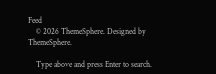Feed
    © 2026 ThemeSphere. Designed by ThemeSphere.

    Type above and press Enter to search.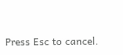Press Esc to cancel.